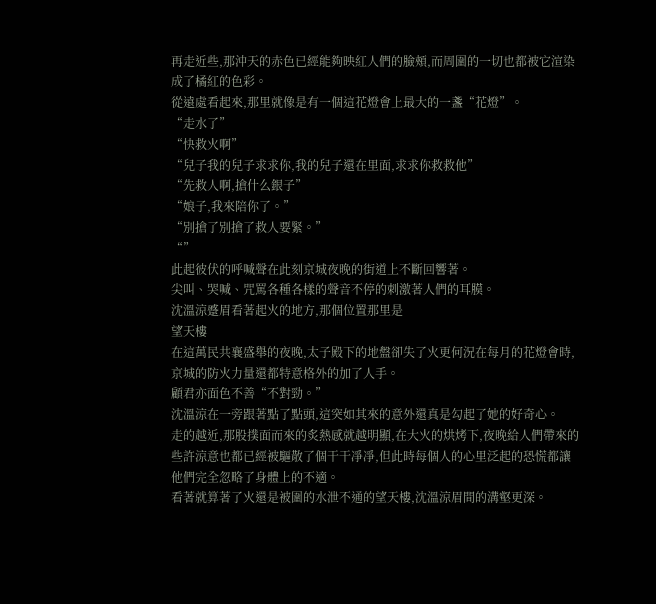再走近些,那沖天的赤色已經能夠映紅人們的臉頰,而周圍的一切也都被它渲染成了橘紅的色彩。
從遠處看起來,那里就像是有一個這花燈會上最大的一盞“花燈”。
“走水了”
“快救火啊”
“兒子我的兒子求求你,我的兒子還在里面,求求你救救他”
“先救人啊,搶什么銀子”
“娘子,我來陪你了。”
“別搶了別搶了救人要緊。”
“”
此起彼伏的呼喊聲在此刻京城夜晚的街道上不斷回響著。
尖叫、哭喊、咒罵各種各樣的聲音不停的刺激著人們的耳膜。
沈溫涼蹙眉看著起火的地方,那個位置那里是
望天樓
在這萬民共襄盛舉的夜晚,太子殿下的地盤卻失了火更何況在每月的花燈會時,京城的防火力量還都特意格外的加了人手。
顧君亦面色不善“不對勁。”
沈溫涼在一旁跟著點了點頭,這突如其來的意外還真是勾起了她的好奇心。
走的越近,那股撲面而來的炙熱感就越明顯,在大火的烘烤下,夜晚給人們帶來的些許涼意也都已經被驅散了個干干凈凈,但此時每個人的心里泛起的恐慌都讓他們完全忽略了身體上的不適。
看著就算著了火還是被圍的水泄不通的望天樓,沈溫涼眉間的溝壑更深。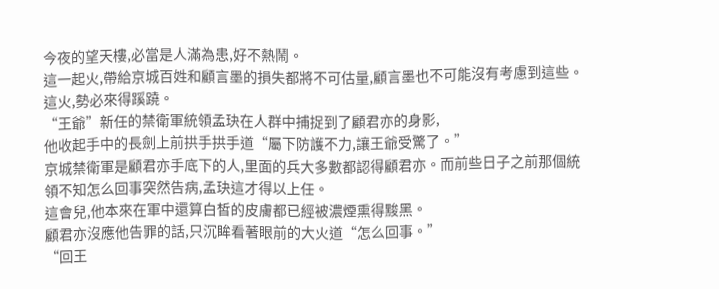今夜的望天樓,必當是人滿為患,好不熱鬧。
這一起火,帶給京城百姓和顧言墨的損失都將不可估量,顧言墨也不可能沒有考慮到這些。
這火,勢必來得蹊蹺。
“王爺”新任的禁衛軍統領孟玦在人群中捕捉到了顧君亦的身影,
他收起手中的長劍上前拱手拱手道“屬下防護不力,讓王爺受驚了。”
京城禁衛軍是顧君亦手底下的人,里面的兵大多數都認得顧君亦。而前些日子之前那個統領不知怎么回事突然告病,孟玦這才得以上任。
這會兒,他本來在軍中還算白皙的皮膚都已經被濃煙熏得黢黑。
顧君亦沒應他告罪的話,只沉眸看著眼前的大火道“怎么回事。”
“回王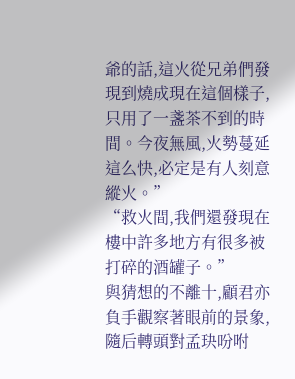爺的話,這火從兄弟們發現到燒成現在這個樣子,只用了一盞茶不到的時間。今夜無風,火勢蔓延這么快,必定是有人刻意縱火。”
“救火間,我們還發現在樓中許多地方有很多被打碎的酒罐子。”
與猜想的不離十,顧君亦負手觀察著眼前的景象,隨后轉頭對孟玦吩咐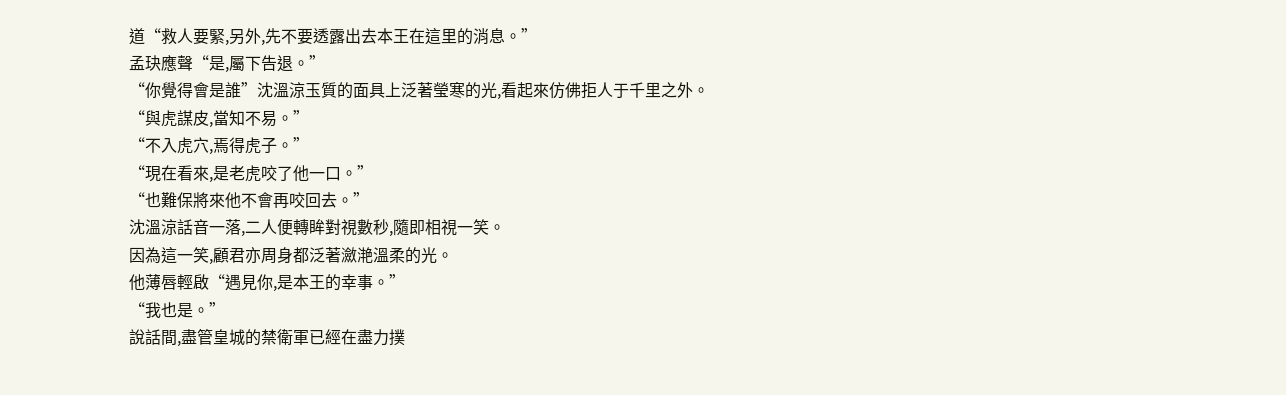道“救人要緊,另外,先不要透露出去本王在這里的消息。”
孟玦應聲“是,屬下告退。”
“你覺得會是誰”沈溫涼玉質的面具上泛著瑩寒的光,看起來仿佛拒人于千里之外。
“與虎謀皮,當知不易。”
“不入虎穴,焉得虎子。”
“現在看來,是老虎咬了他一口。”
“也難保將來他不會再咬回去。”
沈溫涼話音一落,二人便轉眸對視數秒,隨即相視一笑。
因為這一笑,顧君亦周身都泛著瀲滟溫柔的光。
他薄唇輕啟“遇見你,是本王的幸事。”
“我也是。”
說話間,盡管皇城的禁衛軍已經在盡力撲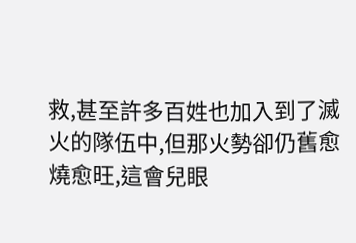救,甚至許多百姓也加入到了滅火的隊伍中,但那火勢卻仍舊愈燒愈旺,這會兒眼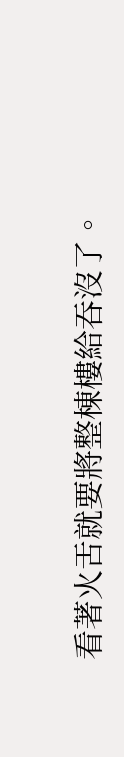看著火舌就要將整棟樓給吞沒了。